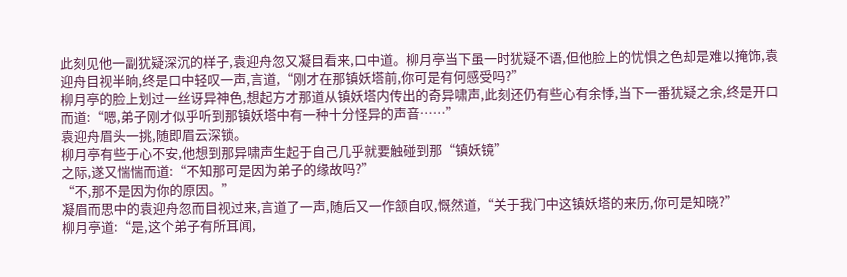此刻见他一副犹疑深沉的样子,袁迎舟忽又凝目看来,口中道。柳月亭当下虽一时犹疑不语,但他脸上的忧惧之色却是难以掩饰,袁迎舟目视半晌,终是口中轻叹一声,言道,“刚才在那镇妖塔前,你可是有何感受吗?”
柳月亭的脸上划过一丝讶异神色,想起方才那道从镇妖塔内传出的奇异啸声,此刻还仍有些心有余悸,当下一番犹疑之余,终是开口而道:“嗯,弟子刚才似乎听到那镇妖塔中有一种十分怪异的声音……”
袁迎舟眉头一挑,随即眉云深锁。
柳月亭有些于心不安,他想到那异啸声生起于自己几乎就要触碰到那“镇妖镜”
之际,遂又惴惴而道:“不知那可是因为弟子的缘故吗?”
“不,那不是因为你的原因。”
凝眉而思中的袁迎舟忽而目视过来,言道了一声,随后又一作颔自叹,慨然道,“关于我门中这镇妖塔的来历,你可是知晓?”
柳月亭道:“是,这个弟子有所耳闻,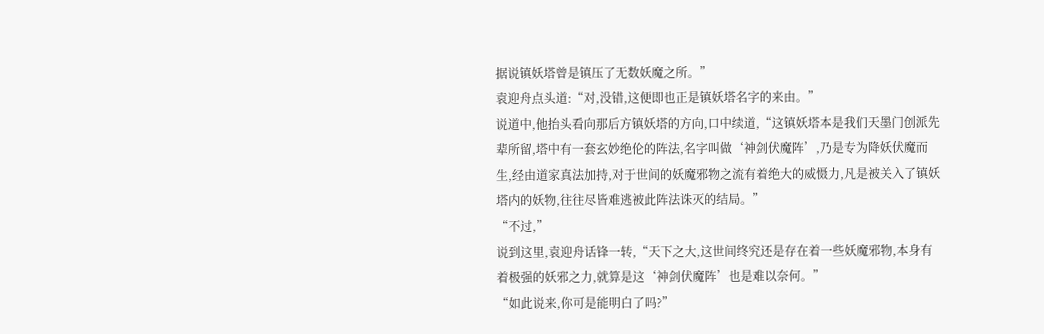据说镇妖塔曾是镇压了无数妖魔之所。”
袁迎舟点头道:“对,没错,这便即也正是镇妖塔名字的来由。”
说道中,他抬头看向那后方镇妖塔的方向,口中续道,“这镇妖塔本是我们天墨门创派先辈所留,塔中有一套玄妙绝伦的阵法,名字叫做‘神剑伏魔阵’,乃是专为降妖伏魔而生,经由道家真法加持,对于世间的妖魔邪物之流有着绝大的威慑力,凡是被关入了镇妖塔内的妖物,往往尽皆难逃被此阵法诛灭的结局。”
“不过,”
说到这里,袁迎舟话锋一转,“天下之大,这世间终究还是存在着一些妖魔邪物,本身有着极强的妖邪之力,就算是这‘神剑伏魔阵’也是难以奈何。”
“如此说来,你可是能明白了吗?”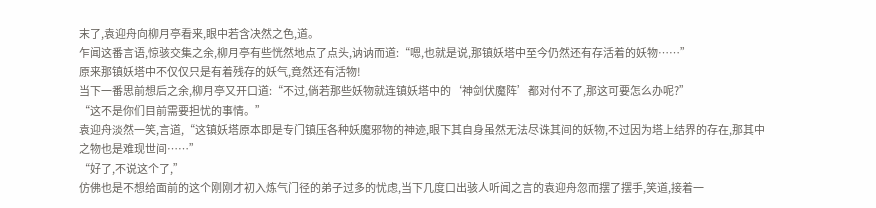末了,袁迎舟向柳月亭看来,眼中若含决然之色,道。
乍闻这番言语,惊骇交集之余,柳月亭有些恍然地点了点头,讷讷而道:“嗯,也就是说,那镇妖塔中至今仍然还有存活着的妖物……”
原来那镇妖塔中不仅仅只是有着残存的妖气,竟然还有活物!
当下一番思前想后之余,柳月亭又开口道:“不过,倘若那些妖物就连镇妖塔中的‘神剑伏魔阵’都对付不了,那这可要怎么办呢?”
“这不是你们目前需要担忧的事情。”
袁迎舟淡然一笑,言道,“这镇妖塔原本即是专门镇压各种妖魔邪物的神迹,眼下其自身虽然无法尽诛其间的妖物,不过因为塔上结界的存在,那其中之物也是难现世间……”
“好了,不说这个了,”
仿佛也是不想给面前的这个刚刚才初入炼气门径的弟子过多的忧虑,当下几度口出骇人听闻之言的袁迎舟忽而摆了摆手,笑道,接着一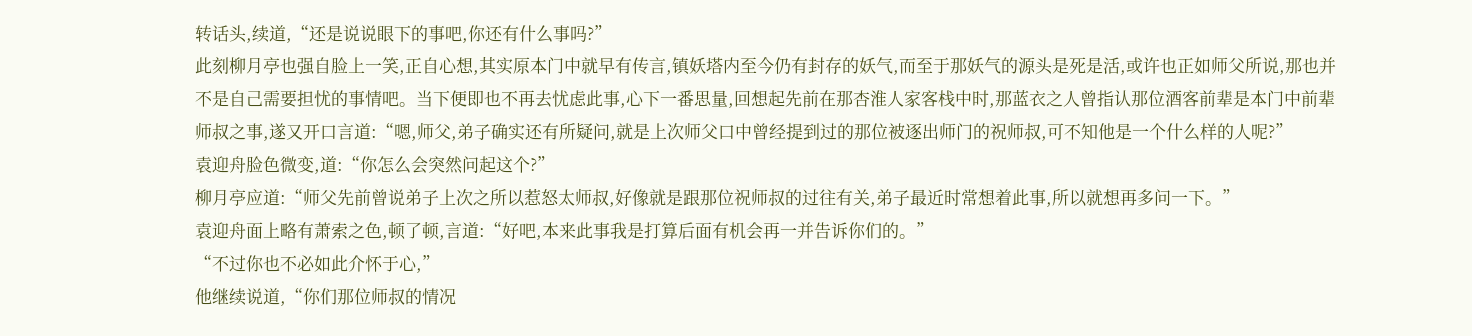转话头,续道,“还是说说眼下的事吧,你还有什么事吗?”
此刻柳月亭也强自脸上一笑,正自心想,其实原本门中就早有传言,镇妖塔内至今仍有封存的妖气,而至于那妖气的源头是死是活,或许也正如师父所说,那也并不是自己需要担忧的事情吧。当下便即也不再去忧虑此事,心下一番思量,回想起先前在那杏淮人家客栈中时,那蓝衣之人曾指认那位酒客前辈是本门中前辈师叔之事,遂又开口言道:“嗯,师父,弟子确实还有所疑问,就是上次师父口中曾经提到过的那位被逐出师门的祝师叔,可不知他是一个什么样的人呢?”
袁迎舟脸色微变,道:“你怎么会突然问起这个?”
柳月亭应道:“师父先前曾说弟子上次之所以惹怒太师叔,好像就是跟那位祝师叔的过往有关,弟子最近时常想着此事,所以就想再多问一下。”
袁迎舟面上略有萧索之色,顿了顿,言道:“好吧,本来此事我是打算后面有机会再一并告诉你们的。”
“不过你也不必如此介怀于心,”
他继续说道,“你们那位师叔的情况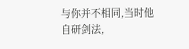与你并不相同,当时他自研剑法,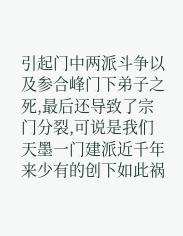引起门中两派斗争以及参合峰门下弟子之死,最后还导致了宗门分裂,可说是我们天墨一门建派近千年来少有的创下如此祸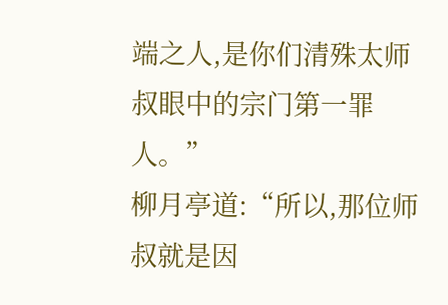端之人,是你们清殊太师叔眼中的宗门第一罪人。”
柳月亭道:“所以,那位师叔就是因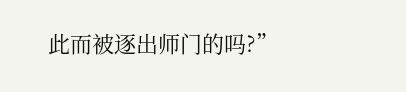此而被逐出师门的吗?”